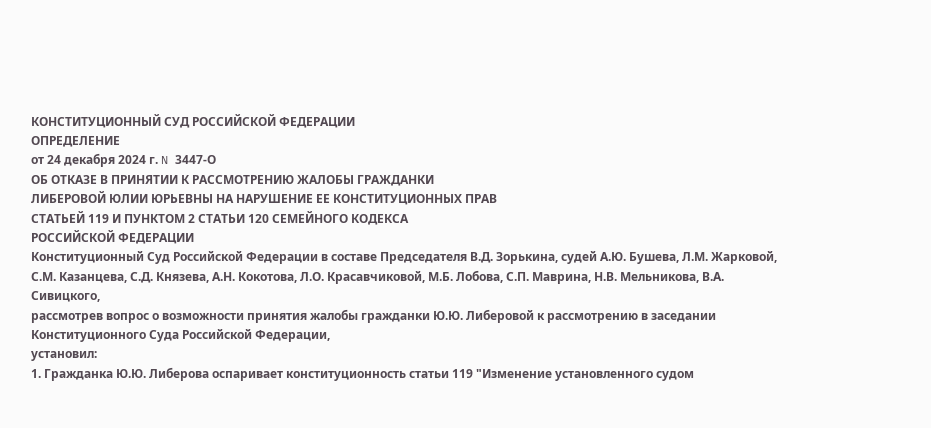КОНСТИТУЦИОННЫЙ СУД РОССИЙСКОЙ ФЕДЕРАЦИИ
ОПРЕДЕЛЕНИЕ
от 24 декабря 2024 г. N 3447-О
ОБ ОТКАЗЕ В ПРИНЯТИИ К РАССМОТРЕНИЮ ЖАЛОБЫ ГРАЖДАНКИ
ЛИБЕРОВОЙ ЮЛИИ ЮРЬЕВНЫ НА НАРУШЕНИЕ ЕЕ КОНСТИТУЦИОННЫХ ПРАВ
СТАТЬЕЙ 119 И ПУНКТОМ 2 СТАТЬИ 120 СЕМЕЙНОГО КОДЕКСА
РОССИЙСКОЙ ФЕДЕРАЦИИ
Конституционный Суд Российской Федерации в составе Председателя В.Д. Зорькина, судей А.Ю. Бушева, Л.М. Жарковой, С.М. Казанцева, С.Д. Князева, А.Н. Кокотова, Л.О. Красавчиковой, М.Б. Лобова, С.П. Маврина, Н.В. Мельникова, В.А. Сивицкого,
рассмотрев вопрос о возможности принятия жалобы гражданки Ю.Ю. Либеровой к рассмотрению в заседании Конституционного Суда Российской Федерации,
установил:
1. Гражданка Ю.Ю. Либерова оспаривает конституционность статьи 119 "Изменение установленного судом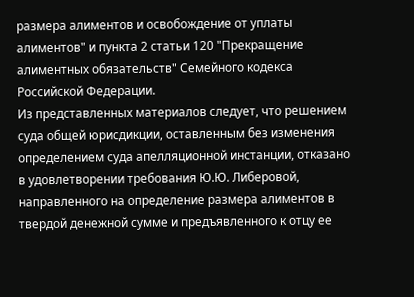размера алиментов и освобождение от уплаты алиментов" и пункта 2 статьи 120 "Прекращение алиментных обязательств" Семейного кодекса Российской Федерации.
Из представленных материалов следует, что решением суда общей юрисдикции, оставленным без изменения определением суда апелляционной инстанции, отказано в удовлетворении требования Ю.Ю. Либеровой, направленного на определение размера алиментов в твердой денежной сумме и предъявленного к отцу ее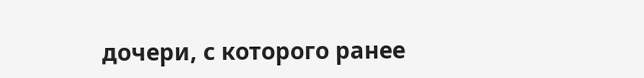дочери, с которого ранее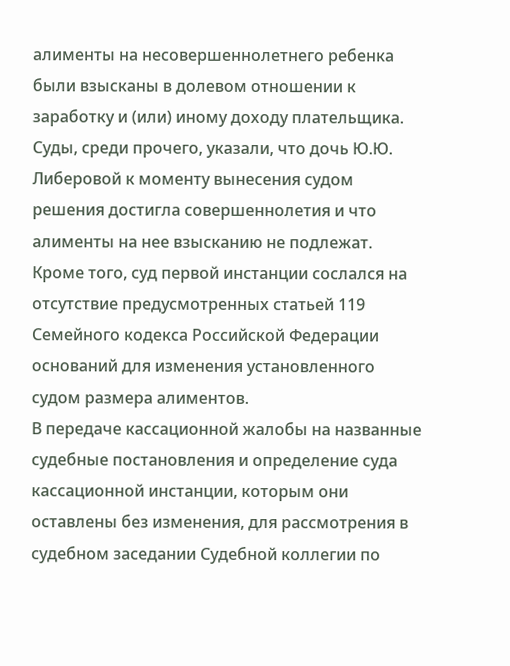алименты на несовершеннолетнего ребенка были взысканы в долевом отношении к заработку и (или) иному доходу плательщика. Суды, среди прочего, указали, что дочь Ю.Ю. Либеровой к моменту вынесения судом решения достигла совершеннолетия и что алименты на нее взысканию не подлежат. Кроме того, суд первой инстанции сослался на отсутствие предусмотренных статьей 119 Семейного кодекса Российской Федерации оснований для изменения установленного судом размера алиментов.
В передаче кассационной жалобы на названные судебные постановления и определение суда кассационной инстанции, которым они оставлены без изменения, для рассмотрения в судебном заседании Судебной коллегии по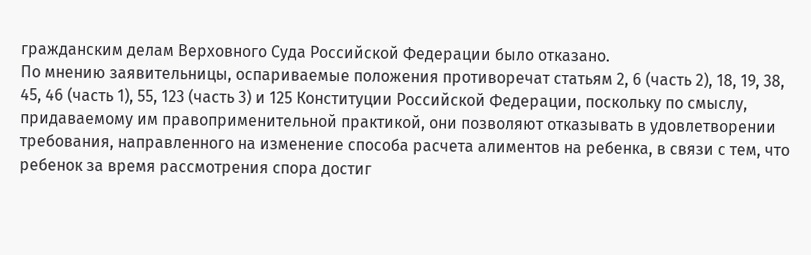гражданским делам Верховного Суда Российской Федерации было отказано.
По мнению заявительницы, оспариваемые положения противоречат статьям 2, 6 (часть 2), 18, 19, 38, 45, 46 (часть 1), 55, 123 (часть 3) и 125 Конституции Российской Федерации, поскольку по смыслу, придаваемому им правоприменительной практикой, они позволяют отказывать в удовлетворении требования, направленного на изменение способа расчета алиментов на ребенка, в связи с тем, что ребенок за время рассмотрения спора достиг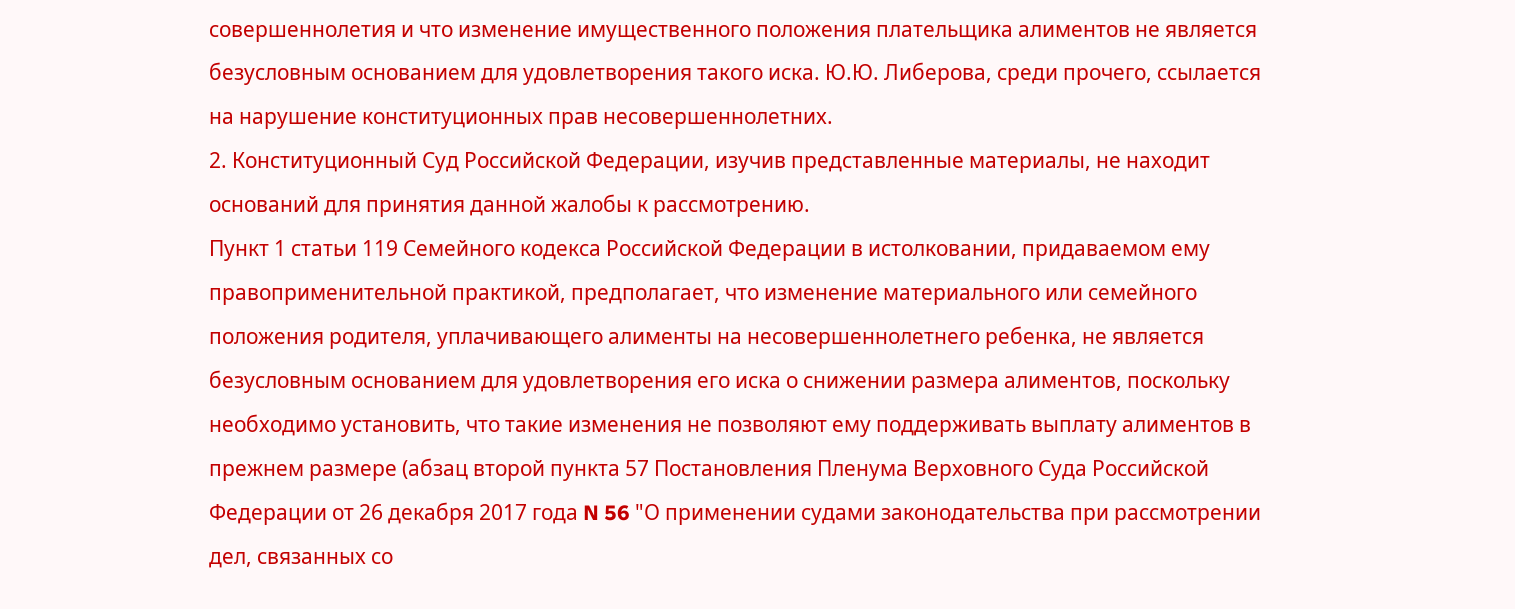совершеннолетия и что изменение имущественного положения плательщика алиментов не является безусловным основанием для удовлетворения такого иска. Ю.Ю. Либерова, среди прочего, ссылается на нарушение конституционных прав несовершеннолетних.
2. Конституционный Суд Российской Федерации, изучив представленные материалы, не находит оснований для принятия данной жалобы к рассмотрению.
Пункт 1 статьи 119 Семейного кодекса Российской Федерации в истолковании, придаваемом ему правоприменительной практикой, предполагает, что изменение материального или семейного положения родителя, уплачивающего алименты на несовершеннолетнего ребенка, не является безусловным основанием для удовлетворения его иска о снижении размера алиментов, поскольку необходимо установить, что такие изменения не позволяют ему поддерживать выплату алиментов в прежнем размере (абзац второй пункта 57 Постановления Пленума Верховного Суда Российской Федерации от 26 декабря 2017 года N 56 "О применении судами законодательства при рассмотрении дел, связанных со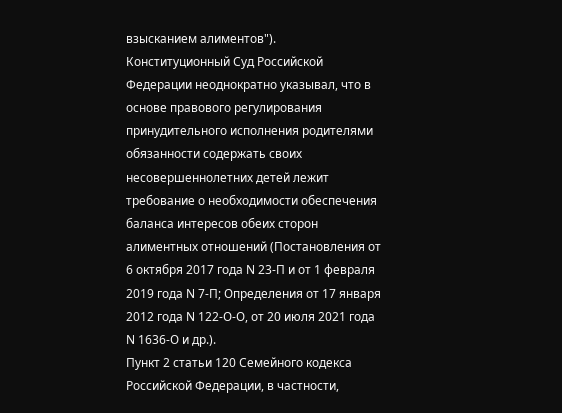взысканием алиментов"). Конституционный Суд Российской Федерации неоднократно указывал, что в основе правового регулирования принудительного исполнения родителями обязанности содержать своих несовершеннолетних детей лежит требование о необходимости обеспечения баланса интересов обеих сторон алиментных отношений (Постановления от 6 октября 2017 года N 23-П и от 1 февраля 2019 года N 7-П; Определения от 17 января 2012 года N 122-О-О, от 20 июля 2021 года N 1636-О и др.).
Пункт 2 статьи 120 Семейного кодекса Российской Федерации, в частности,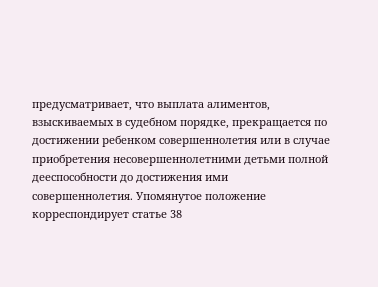предусматривает, что выплата алиментов, взыскиваемых в судебном порядке, прекращается по достижении ребенком совершеннолетия или в случае приобретения несовершеннолетними детьми полной дееспособности до достижения ими совершеннолетия. Упомянутое положение корреспондирует статье 38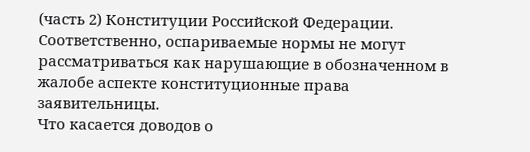(часть 2) Конституции Российской Федерации.
Соответственно, оспариваемые нормы не могут рассматриваться как нарушающие в обозначенном в жалобе аспекте конституционные права заявительницы.
Что касается доводов о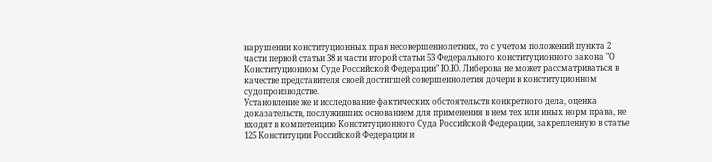нарушении конституционных прав несовершеннолетних, то с учетом положений пункта 2 части первой статьи 38 и части второй статьи 53 Федерального конституционного закона "О Конституционном Суде Российской Федерации" Ю.Ю. Либерова не может рассматриваться в качестве представителя своей достигшей совершеннолетия дочери в конституционном судопроизводстве.
Установление же и исследование фактических обстоятельств конкретного дела, оценка доказательств, послуживших основанием для применения в нем тех или иных норм права, не входят в компетенцию Конституционного Суда Российской Федерации, закрепленную в статье 125 Конституции Российской Федерации и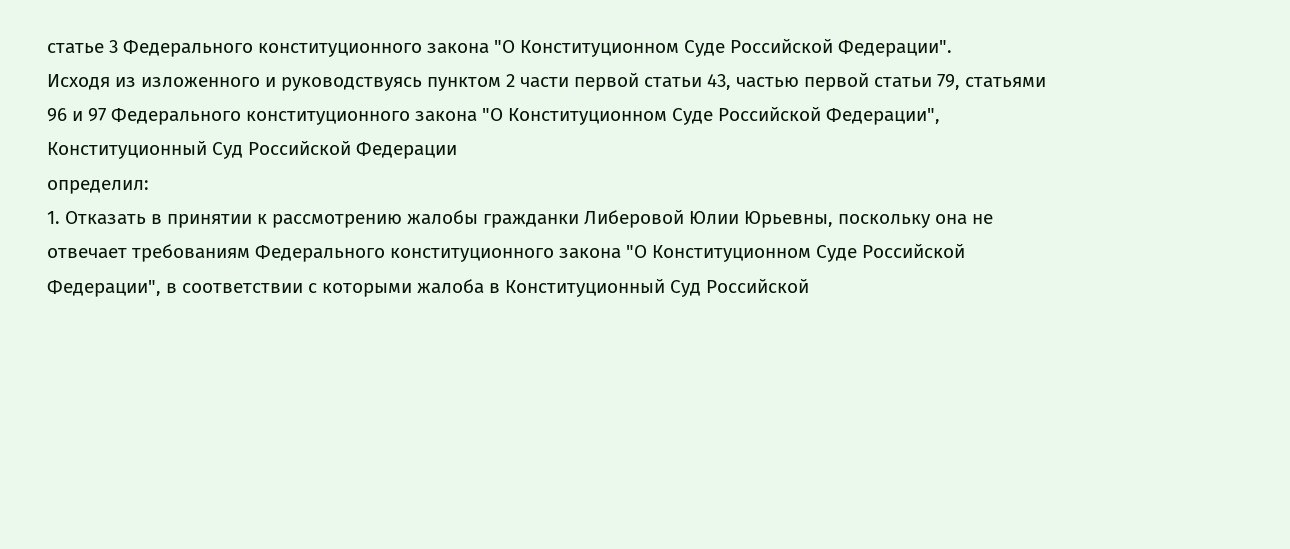статье 3 Федерального конституционного закона "О Конституционном Суде Российской Федерации".
Исходя из изложенного и руководствуясь пунктом 2 части первой статьи 43, частью первой статьи 79, статьями 96 и 97 Федерального конституционного закона "О Конституционном Суде Российской Федерации", Конституционный Суд Российской Федерации
определил:
1. Отказать в принятии к рассмотрению жалобы гражданки Либеровой Юлии Юрьевны, поскольку она не отвечает требованиям Федерального конституционного закона "О Конституционном Суде Российской Федерации", в соответствии с которыми жалоба в Конституционный Суд Российской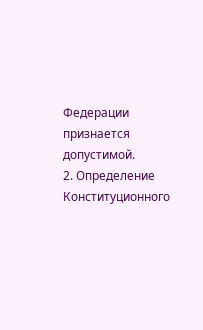Федерации признается допустимой.
2. Определение Конституционного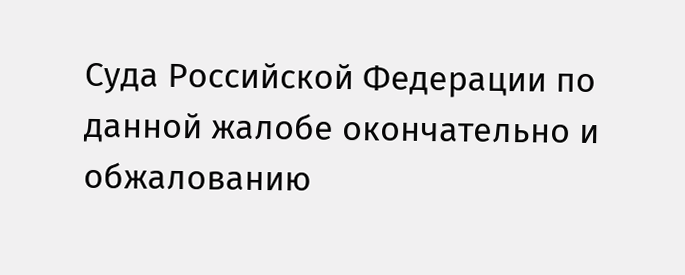Суда Российской Федерации по данной жалобе окончательно и обжалованию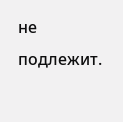не подлежит.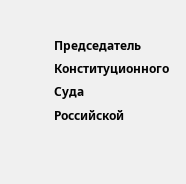Председатель
Конституционного Суда
Российской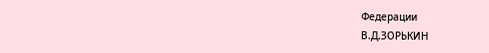Федерации
В.Д.ЗОРЬКИН